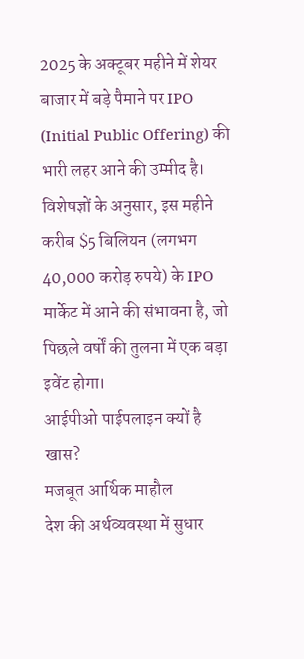2025 के अक्टूबर महीने में शेयर बाजार में बड़े पैमाने पर IPO (Initial Public Offering) की भारी लहर आने की उम्मीद है। विशेषज्ञों के अनुसार, इस महीने करीब $5 बिलियन (लगभग 40,000 करोड़ रुपये) के IPO मार्केट में आने की संभावना है, जो पिछले वर्षों की तुलना में एक बड़ा इवेंट होगा।
आईपीओ पाईपलाइन क्यों है खास?
मजबूत आर्थिक माहौल
देश की अर्थव्यवस्था में सुधार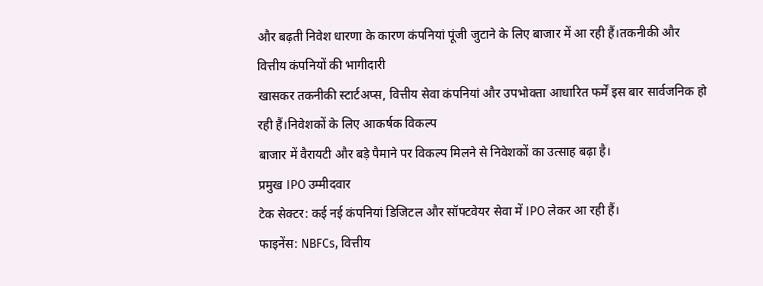और बढ़ती निवेश धारणा के कारण कंपनियां पूंजी जुटाने के लिए बाजार में आ रही हैं।तकनीकी और वित्तीय कंपनियों की भागीदारी
खासकर तकनीकी स्टार्टअप्स, वित्तीय सेवा कंपनियां और उपभोक्ता आधारित फर्में इस बार सार्वजनिक हो रही हैं।निवेशकों के लिए आकर्षक विकल्प
बाजार में वैरायटी और बड़े पैमाने पर विकल्प मिलने से निवेशकों का उत्साह बढ़ा है।
प्रमुख IPO उम्मीदवार
टेक सेक्टर: कई नई कंपनियां डिजिटल और सॉफ्टवेयर सेवा में IPO लेकर आ रही हैं।
फाइनेंस: NBFCs, वित्तीय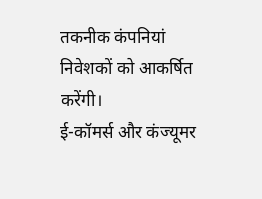तकनीक कंपनियां निवेशकों को आकर्षित करेंगी।
ई-कॉमर्स और कंज्यूमर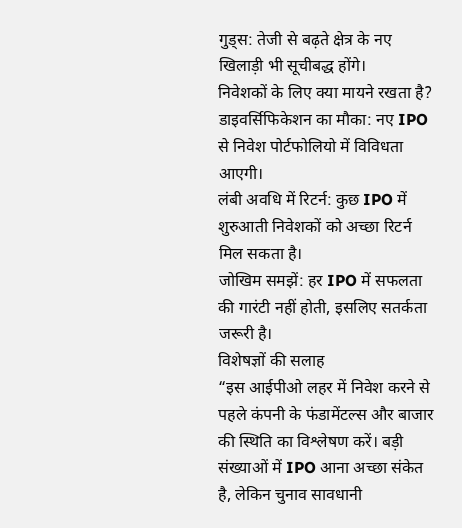गुड्स: तेजी से बढ़ते क्षेत्र के नए खिलाड़ी भी सूचीबद्ध होंगे।
निवेशकों के लिए क्या मायने रखता है?
डाइवर्सिफिकेशन का मौका: नए IPO से निवेश पोर्टफोलियो में विविधता आएगी।
लंबी अवधि में रिटर्न: कुछ IPO में शुरुआती निवेशकों को अच्छा रिटर्न मिल सकता है।
जोखिम समझें: हर IPO में सफलता की गारंटी नहीं होती, इसलिए सतर्कता जरूरी है।
विशेषज्ञों की सलाह
“इस आईपीओ लहर में निवेश करने से पहले कंपनी के फंडामेंटल्स और बाजार की स्थिति का विश्लेषण करें। बड़ी संख्याओं में IPO आना अच्छा संकेत है, लेकिन चुनाव सावधानी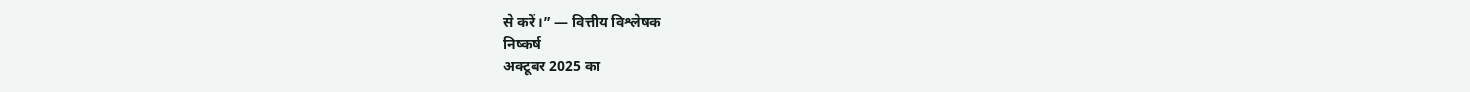से करें।” — वित्तीय विश्लेषक
निष्कर्ष
अक्टूबर 2025 का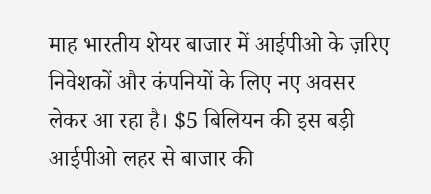माह भारतीय शेयर बाजार में आईपीओ के ज़रिए निवेशकों और कंपनियों के लिए नए अवसर लेकर आ रहा है। $5 बिलियन की इस बड़ी आईपीओ लहर से बाजार की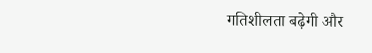गतिशीलता बढ़ेगी और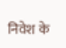निवेश के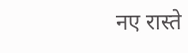नए रास्ते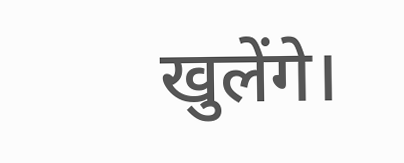खुलेंगे।